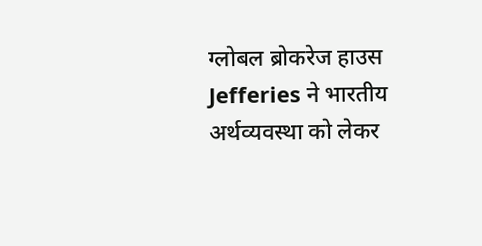ग्लोबल ब्रोकरेज हाउस Jefferies ने भारतीय अर्थव्यवस्था को लेकर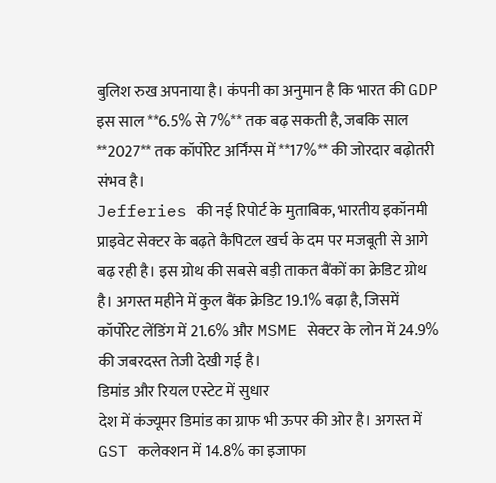बुलिश रुख अपनाया है। कंपनी का अनुमान है कि भारत की GDP इस साल **6.5% से 7%** तक बढ़ सकती है, जबकि साल **2027** तक कॉर्पोरेट अर्निंग्स में **17%** की जोरदार बढ़ोतरी संभव है।
Jefferies की नई रिपोर्ट के मुताबिक, भारतीय इकॉनमी प्राइवेट सेक्टर के बढ़ते कैपिटल खर्च के दम पर मजबूती से आगे बढ़ रही है। इस ग्रोथ की सबसे बड़ी ताकत बैंकों का क्रेडिट ग्रोथ है। अगस्त महीने में कुल बैंक क्रेडिट 19.1% बढ़ा है, जिसमें कॉर्पोरेट लेंडिंग में 21.6% और MSME सेक्टर के लोन में 24.9% की जबरदस्त तेजी देखी गई है।
डिमांड और रियल एस्टेट में सुधार
देश में कंज्यूमर डिमांड का ग्राफ भी ऊपर की ओर है। अगस्त में GST कलेक्शन में 14.8% का इजाफा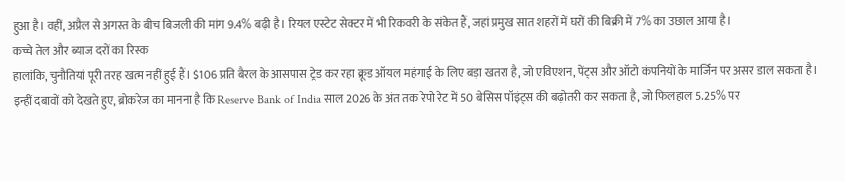हुआ है। वहीं, अप्रैल से अगस्त के बीच बिजली की मांग 9.4% बढ़ी है। रियल एस्टेट सेक्टर में भी रिकवरी के संकेत हैं, जहां प्रमुख सात शहरों में घरों की बिक्री में 7% का उछाल आया है।
कच्चे तेल और ब्याज दरों का रिस्क
हालांकि, चुनौतियां पूरी तरह खत्म नहीं हुई हैं। $106 प्रति बैरल के आसपास ट्रेड कर रहा क्रूड ऑयल महंगाई के लिए बड़ा खतरा है, जो एविएशन, पेंट्स और ऑटो कंपनियों के मार्जिन पर असर डाल सकता है।
इन्हीं दबावों को देखते हुए, ब्रोकरेज का मानना है कि Reserve Bank of India साल 2026 के अंत तक रेपो रेट में 50 बेसिस पॉइंट्स की बढ़ोतरी कर सकता है, जो फिलहाल 5.25% पर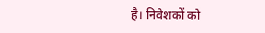है। निवेशकों को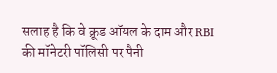सलाह है कि वे क्रूड ऑयल के दाम और RBI की मॉनेटरी पॉलिसी पर पैनी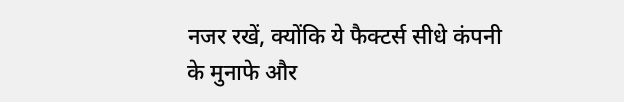नजर रखें, क्योंकि ये फैक्टर्स सीधे कंपनी के मुनाफे और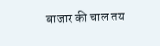बाजार की चाल तय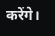करेंगे।